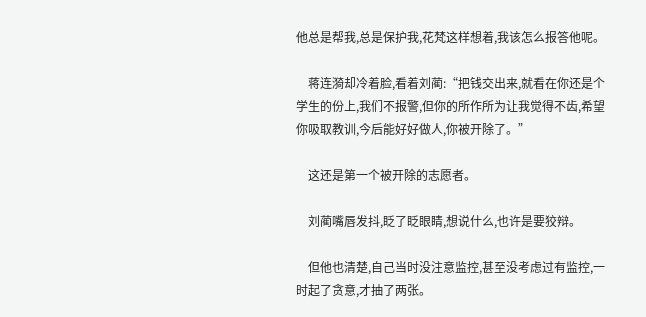他总是帮我,总是保护我,花梵这样想着,我该怎么报答他呢。

    蒋连漪却冷着脸,看着刘蔺:“把钱交出来,就看在你还是个学生的份上,我们不报警,但你的所作所为让我觉得不齿,希望你吸取教训,今后能好好做人,你被开除了。”

    这还是第一个被开除的志愿者。

    刘蔺嘴唇发抖,眨了眨眼睛,想说什么,也许是要狡辩。

    但他也清楚,自己当时没注意监控,甚至没考虑过有监控,一时起了贪意,才抽了两张。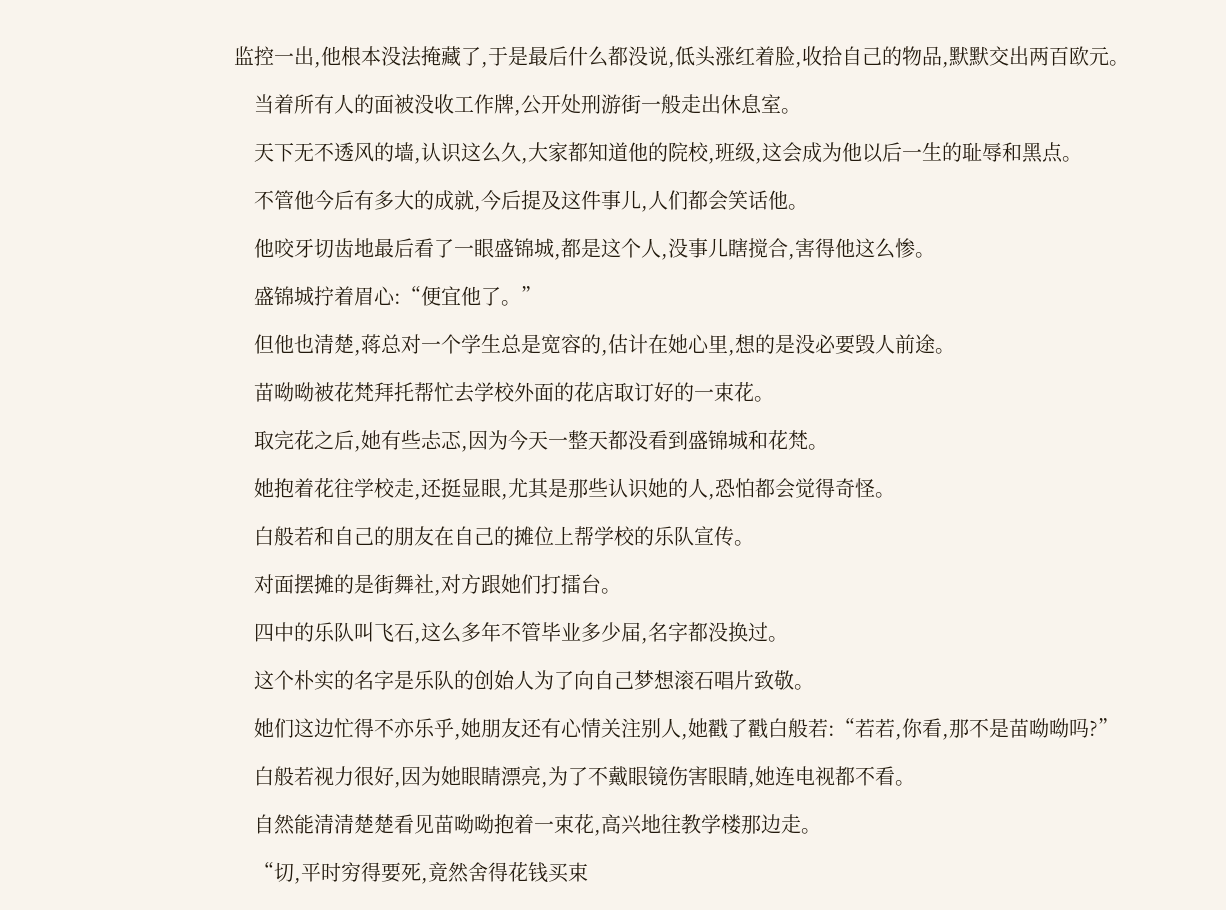监控一出,他根本没法掩藏了,于是最后什么都没说,低头涨红着脸,收拾自己的物品,默默交出两百欧元。

    当着所有人的面被没收工作牌,公开处刑游街一般走出休息室。

    天下无不透风的墙,认识这么久,大家都知道他的院校,班级,这会成为他以后一生的耻辱和黑点。

    不管他今后有多大的成就,今后提及这件事儿,人们都会笑话他。

    他咬牙切齿地最后看了一眼盛锦城,都是这个人,没事儿瞎搅合,害得他这么惨。

    盛锦城拧着眉心:“便宜他了。”

    但他也清楚,蒋总对一个学生总是宽容的,估计在她心里,想的是没必要毁人前途。

    苗呦呦被花梵拜托帮忙去学校外面的花店取订好的一束花。

    取完花之后,她有些忐忑,因为今天一整天都没看到盛锦城和花梵。

    她抱着花往学校走,还挺显眼,尤其是那些认识她的人,恐怕都会觉得奇怪。

    白般若和自己的朋友在自己的摊位上帮学校的乐队宣传。

    对面摆摊的是街舞社,对方跟她们打擂台。

    四中的乐队叫飞石,这么多年不管毕业多少届,名字都没换过。

    这个朴实的名字是乐队的创始人为了向自己梦想滚石唱片致敬。

    她们这边忙得不亦乐乎,她朋友还有心情关注别人,她戳了戳白般若:“若若,你看,那不是苗呦呦吗?”

    白般若视力很好,因为她眼睛漂亮,为了不戴眼镜伤害眼睛,她连电视都不看。

    自然能清清楚楚看见苗呦呦抱着一束花,高兴地往教学楼那边走。

    “切,平时穷得要死,竟然舍得花钱买束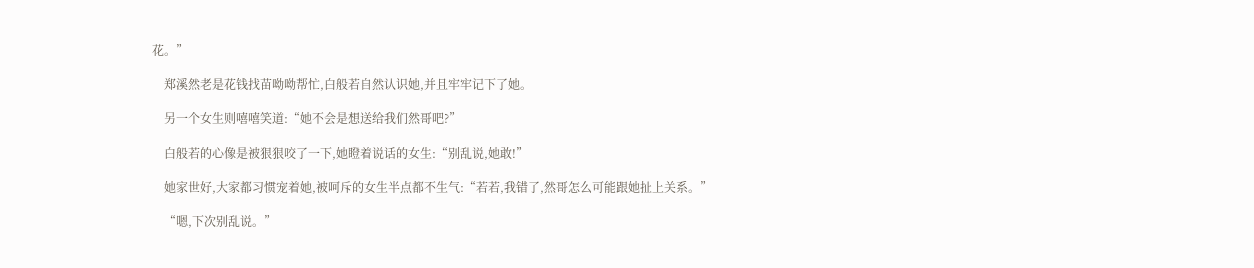花。”

    郑溪然老是花钱找苗呦呦帮忙,白般若自然认识她,并且牢牢记下了她。

    另一个女生则嘻嘻笑道:“她不会是想送给我们然哥吧?”

    白般若的心像是被狠狠咬了一下,她瞪着说话的女生:“别乱说,她敢!”

    她家世好,大家都习惯宠着她,被呵斥的女生半点都不生气:“若若,我错了,然哥怎么可能跟她扯上关系。”

    “嗯,下次别乱说。”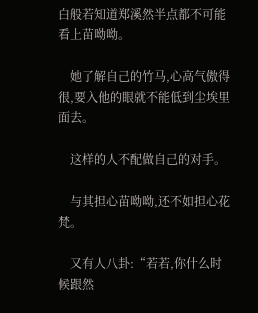白般若知道郑溪然半点都不可能看上苗呦呦。

    她了解自己的竹马,心高气傲得很,要入他的眼就不能低到尘埃里面去。

    这样的人不配做自己的对手。

    与其担心苗呦呦,还不如担心花梵。

    又有人八卦:“若若,你什么时候跟然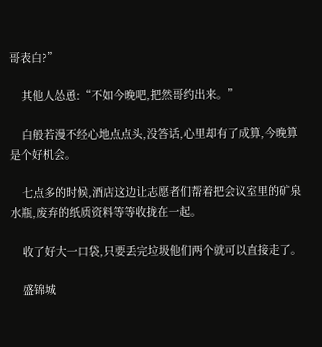哥表白?”

    其他人怂恿:“不如今晚吧,把然哥约出来。”

    白般若漫不经心地点点头,没答话,心里却有了成算,今晚算是个好机会。

    七点多的时候,酒店这边让志愿者们帮着把会议室里的矿泉水瓶,废弃的纸质资料等等收拢在一起。

    收了好大一口袋,只要丢完垃圾他们两个就可以直接走了。

    盛锦城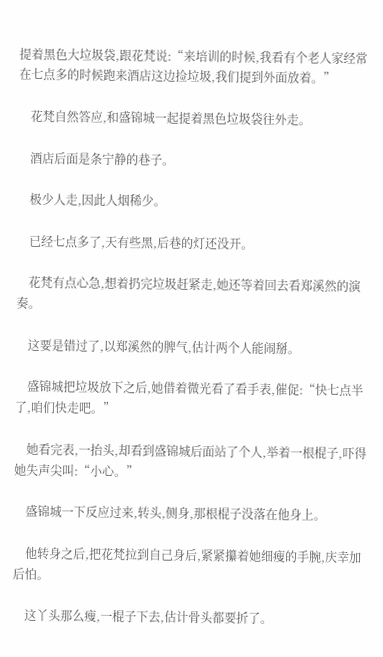提着黑色大垃圾袋,跟花梵说:“来培训的时候,我看有个老人家经常在七点多的时候跑来酒店这边捡垃圾,我们提到外面放着。”

    花梵自然答应,和盛锦城一起提着黑色垃圾袋往外走。

    酒店后面是条宁静的巷子。

    极少人走,因此人烟稀少。

    已经七点多了,天有些黑,后巷的灯还没开。

    花梵有点心急,想着扔完垃圾赶紧走,她还等着回去看郑溪然的演奏。

    这要是错过了,以郑溪然的脾气,估计两个人能闹掰。

    盛锦城把垃圾放下之后,她借着微光看了看手表,催促:“快七点半了,咱们快走吧。”

    她看完表,一抬头,却看到盛锦城后面站了个人,举着一根棍子,吓得她失声尖叫:“小心。”

    盛锦城一下反应过来,转头,侧身,那根棍子没落在他身上。

    他转身之后,把花梵拉到自己身后,紧紧攥着她细瘦的手腕,庆幸加后怕。

    这丫头那么瘦,一棍子下去,估计骨头都要折了。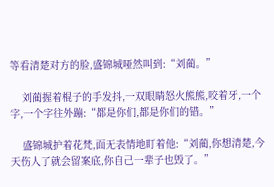等看清楚对方的脸,盛锦城哑然叫到:“刘蔺。”

    刘蔺握着棍子的手发抖,一双眼睛怒火熊熊,咬着牙,一个字,一个字往外蹦:“都是你们,都是你们的错。”

    盛锦城护着花梵,面无表情地盯着他:“刘蔺,你想清楚,今天伤人了就会留案底,你自己一辈子也毁了。”